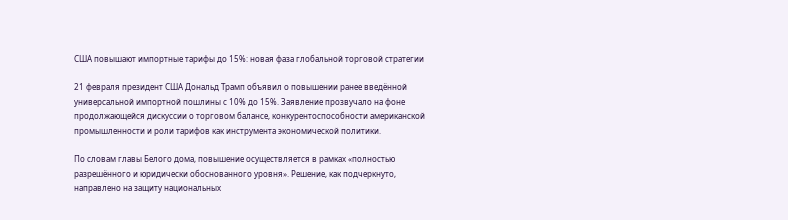США повышают импортные тарифы до 15%: новая фаза глобальной торговой стратегии

21 февраля президент США Дональд Трамп объявил о повышении ранее введённой универсальной импортной пошлины с 10% до 15%. Заявление прозвучало на фоне продолжающейся дискуссии о торговом балансе, конкурентоспособности американской промышленности и роли тарифов как инструмента экономической политики.

По словам главы Белого дома, повышение осуществляется в рамках «полностью разрешённого и юридически обоснованного уровня». Решение, как подчеркнуто, направлено на защиту национальных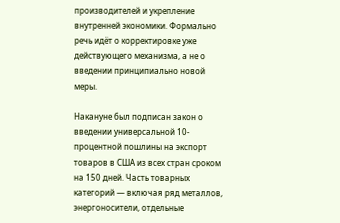производителей и укрепление внутренней экономики. Формально речь идёт о корректировке уже действующего механизма, а не о введении принципиально новой меры.

Накануне был подписан закон о введении универсальной 10-процентной пошлины на экспорт товаров в США из всех стран сроком на 150 дней. Часть товарных категорий — включая ряд металлов, энергоносители, отдельные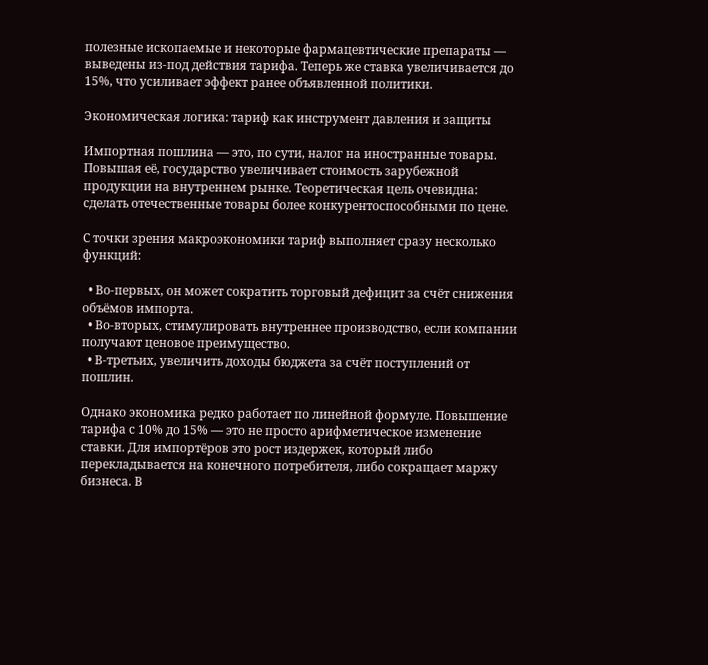полезные ископаемые и некоторые фармацевтические препараты — выведены из-под действия тарифа. Теперь же ставка увеличивается до 15%, что усиливает эффект ранее объявленной политики.

Экономическая логика: тариф как инструмент давления и защиты

Импортная пошлина — это, по сути, налог на иностранные товары. Повышая её, государство увеличивает стоимость зарубежной продукции на внутреннем рынке. Теоретическая цель очевидна: сделать отечественные товары более конкурентоспособными по цене.

С точки зрения макроэкономики тариф выполняет сразу несколько функций:

  • Во-первых, он может сократить торговый дефицит за счёт снижения объёмов импорта.
  • Во-вторых, стимулировать внутреннее производство, если компании получают ценовое преимущество.
  • В-третьих, увеличить доходы бюджета за счёт поступлений от пошлин.

Однако экономика редко работает по линейной формуле. Повышение тарифа с 10% до 15% — это не просто арифметическое изменение ставки. Для импортёров это рост издержек, который либо перекладывается на конечного потребителя, либо сокращает маржу бизнеса. В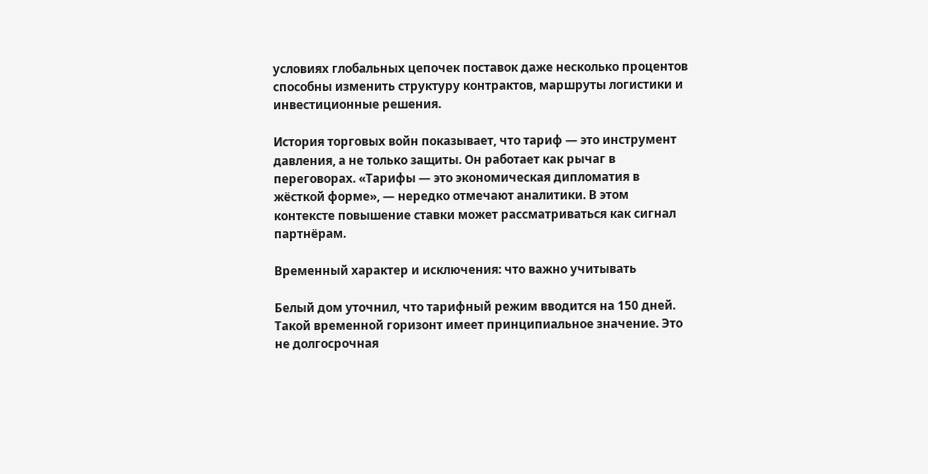условиях глобальных цепочек поставок даже несколько процентов способны изменить структуру контрактов, маршруты логистики и инвестиционные решения.

История торговых войн показывает, что тариф — это инструмент давления, а не только защиты. Он работает как рычаг в переговорах. «Тарифы — это экономическая дипломатия в жёсткой форме», — нередко отмечают аналитики. В этом контексте повышение ставки может рассматриваться как сигнал партнёрам.

Временный характер и исключения: что важно учитывать

Белый дом уточнил, что тарифный режим вводится на 150 дней. Такой временной горизонт имеет принципиальное значение. Это не долгосрочная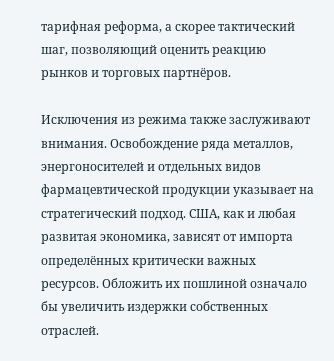тарифная реформа, а скорее тактический шаг, позволяющий оценить реакцию рынков и торговых партнёров.

Исключения из режима также заслуживают внимания. Освобождение ряда металлов, энергоносителей и отдельных видов фармацевтической продукции указывает на стратегический подход. США, как и любая развитая экономика, зависят от импорта определённых критически важных ресурсов. Обложить их пошлиной означало бы увеличить издержки собственных отраслей.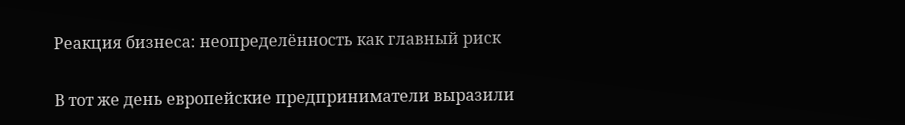Реакция бизнеса: неопределённость как главный риск

В тот же день европейские предприниматели выразили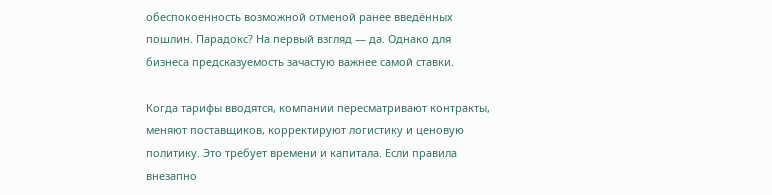обеспокоенность возможной отменой ранее введённых пошлин. Парадокс? На первый взгляд — да. Однако для бизнеса предсказуемость зачастую важнее самой ставки.

Когда тарифы вводятся, компании пересматривают контракты, меняют поставщиков, корректируют логистику и ценовую политику. Это требует времени и капитала. Если правила внезапно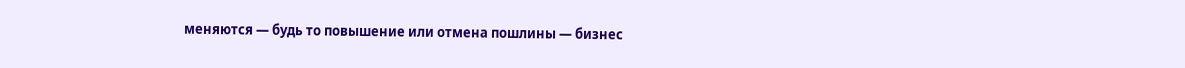меняются — будь то повышение или отмена пошлины — бизнес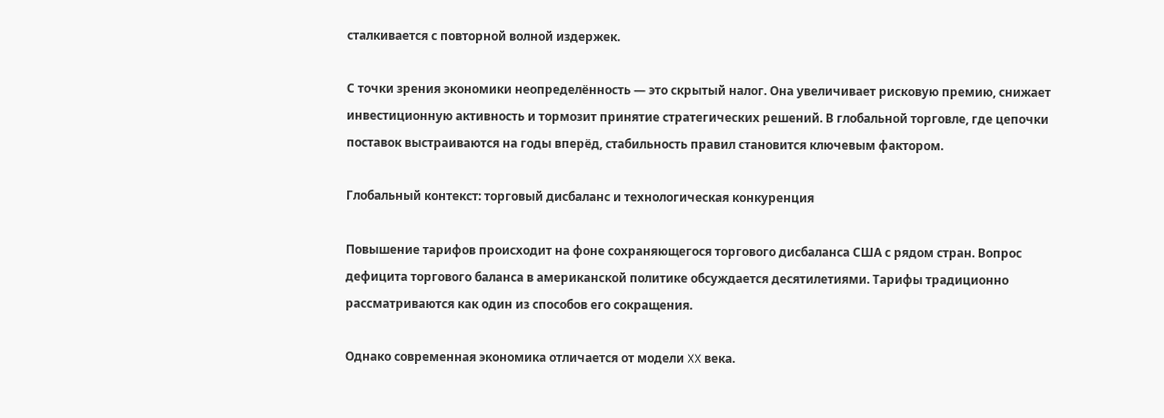сталкивается с повторной волной издержек.

С точки зрения экономики неопределённость — это скрытый налог. Она увеличивает рисковую премию, снижает инвестиционную активность и тормозит принятие стратегических решений. В глобальной торговле, где цепочки поставок выстраиваются на годы вперёд, стабильность правил становится ключевым фактором.

Глобальный контекст: торговый дисбаланс и технологическая конкуренция

Повышение тарифов происходит на фоне сохраняющегося торгового дисбаланса США с рядом стран. Вопрос дефицита торгового баланса в американской политике обсуждается десятилетиями. Тарифы традиционно рассматриваются как один из способов его сокращения.

Однако современная экономика отличается от модели XX века.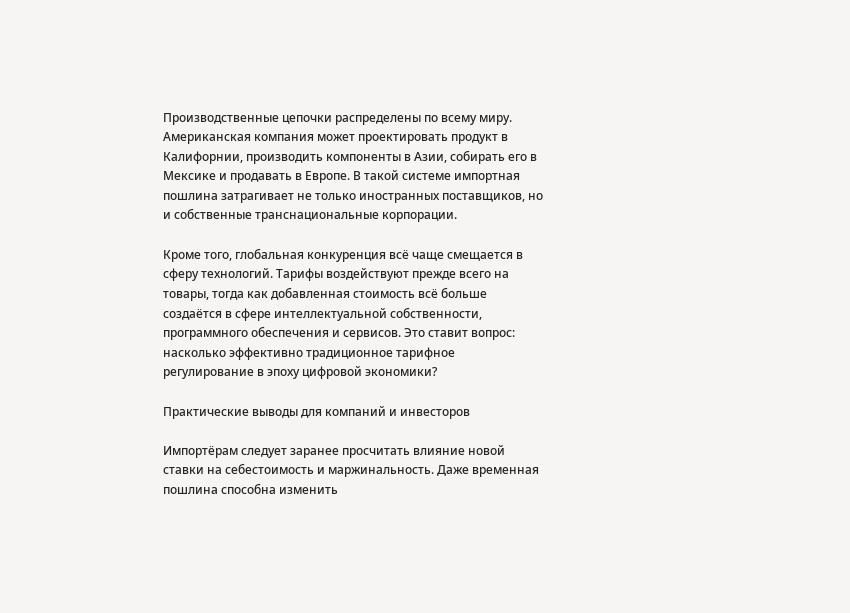Производственные цепочки распределены по всему миру. Американская компания может проектировать продукт в Калифорнии, производить компоненты в Азии, собирать его в Мексике и продавать в Европе. В такой системе импортная пошлина затрагивает не только иностранных поставщиков, но и собственные транснациональные корпорации.

Кроме того, глобальная конкуренция всё чаще смещается в сферу технологий. Тарифы воздействуют прежде всего на товары, тогда как добавленная стоимость всё больше создаётся в сфере интеллектуальной собственности, программного обеспечения и сервисов. Это ставит вопрос: насколько эффективно традиционное тарифное регулирование в эпоху цифровой экономики?

Практические выводы для компаний и инвесторов

Импортёрам следует заранее просчитать влияние новой ставки на себестоимость и маржинальность. Даже временная пошлина способна изменить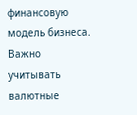финансовую модель бизнеса. Важно учитывать валютные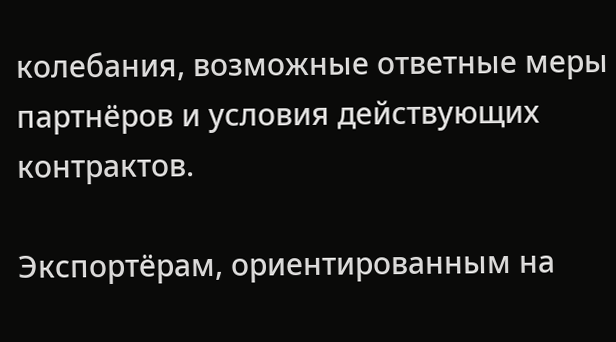колебания, возможные ответные меры партнёров и условия действующих контрактов.

Экспортёрам, ориентированным на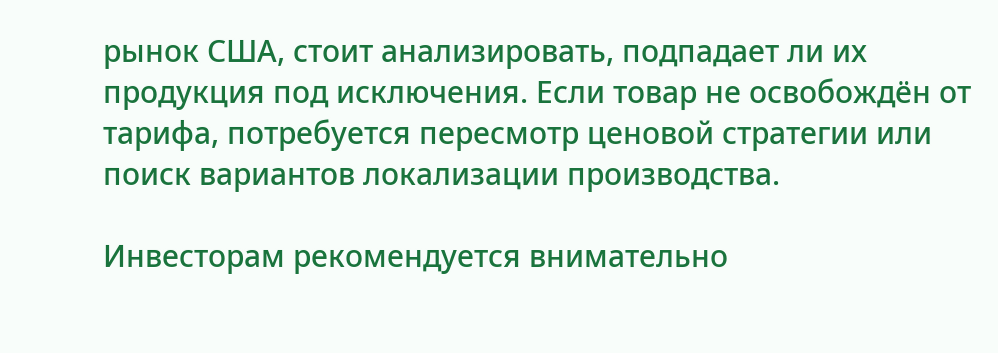рынок США, стоит анализировать, подпадает ли их продукция под исключения. Если товар не освобождён от тарифа, потребуется пересмотр ценовой стратегии или поиск вариантов локализации производства.

Инвесторам рекомендуется внимательно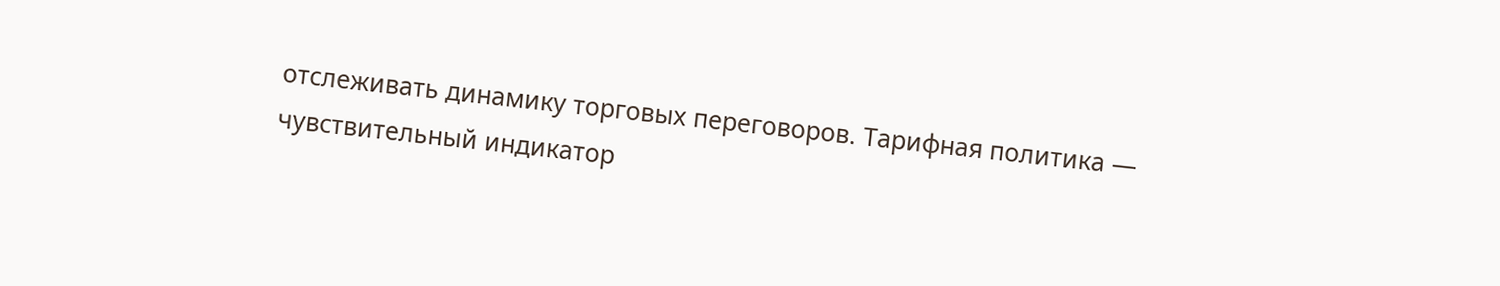отслеживать динамику торговых переговоров. Тарифная политика — чувствительный индикатор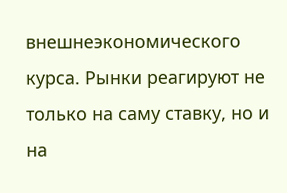внешнеэкономического курса. Рынки реагируют не только на саму ставку, но и на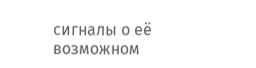сигналы о её возможном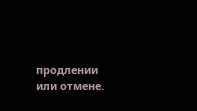продлении или отмене.